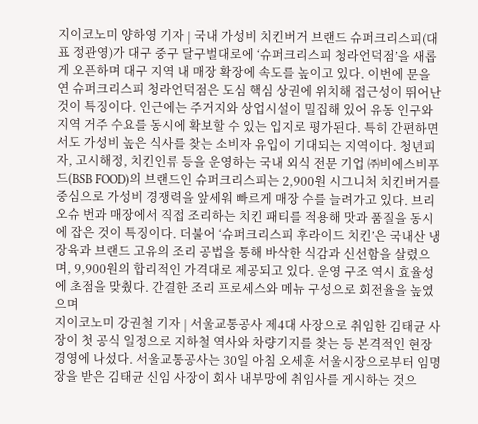지이코노미 양하영 기자 | 국내 가성비 치킨버거 브랜드 슈퍼크리스피(대표 정관영)가 대구 중구 달구벌대로에 ‘슈퍼크리스피 청라언덕점’을 새롭게 오픈하며 대구 지역 내 매장 확장에 속도를 높이고 있다. 이번에 문을 연 슈퍼크리스피 청라언덕점은 도심 핵심 상권에 위치해 접근성이 뛰어난 것이 특징이다. 인근에는 주거지와 상업시설이 밀집해 있어 유동 인구와 지역 거주 수요를 동시에 확보할 수 있는 입지로 평가된다. 특히 간편하면서도 가성비 높은 식사를 찾는 소비자 유입이 기대되는 지역이다. 청년피자, 고시해정, 치킨인류 등을 운영하는 국내 외식 전문 기업 ㈜비에스비푸드(BSB FOOD)의 브랜드인 슈퍼크리스피는 2,900원 시그니처 치킨버거를 중심으로 가성비 경쟁력을 앞세워 빠르게 매장 수를 늘려가고 있다. 브리오슈 번과 매장에서 직접 조리하는 치킨 패티를 적용해 맛과 품질을 동시에 잡은 것이 특징이다. 더불어 ‘슈퍼크리스피 후라이드 치킨’은 국내산 냉장육과 브랜드 고유의 조리 공법을 통해 바삭한 식감과 신선함을 살렸으며, 9,900원의 합리적인 가격대로 제공되고 있다. 운영 구조 역시 효율성에 초점을 맞췄다. 간결한 조리 프로세스와 메뉴 구성으로 회전율을 높였으며
지이코노미 강권철 기자 | 서울교통공사 제4대 사장으로 취임한 김태균 사장이 첫 공식 일정으로 지하철 역사와 차량기지를 찾는 등 본격적인 현장경영에 나섰다. 서울교통공사는 30일 아침 오세훈 서울시장으로부터 임명장을 받은 김태균 신임 사장이 회사 내부망에 취임사를 게시하는 것으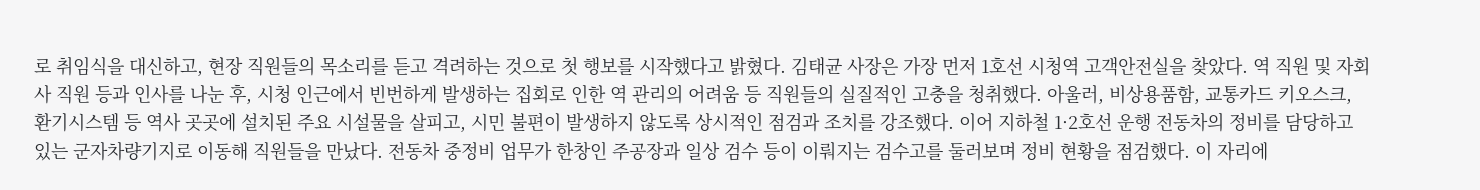로 취임식을 대신하고, 현장 직원들의 목소리를 듣고 격려하는 것으로 첫 행보를 시작했다고 밝혔다. 김태균 사장은 가장 먼저 1호선 시청역 고객안전실을 찾았다. 역 직원 및 자회사 직원 등과 인사를 나눈 후, 시청 인근에서 빈번하게 발생하는 집회로 인한 역 관리의 어려움 등 직원들의 실질적인 고충을 청취했다. 아울러, 비상용품함, 교통카드 키오스크, 환기시스템 등 역사 곳곳에 설치된 주요 시설물을 살피고, 시민 불편이 발생하지 않도록 상시적인 점검과 조치를 강조했다. 이어 지하철 1·2호선 운행 전동차의 정비를 담당하고 있는 군자차량기지로 이동해 직원들을 만났다. 전동차 중정비 업무가 한창인 주공장과 일상 검수 등이 이뤄지는 검수고를 둘러보며 정비 현황을 점검했다. 이 자리에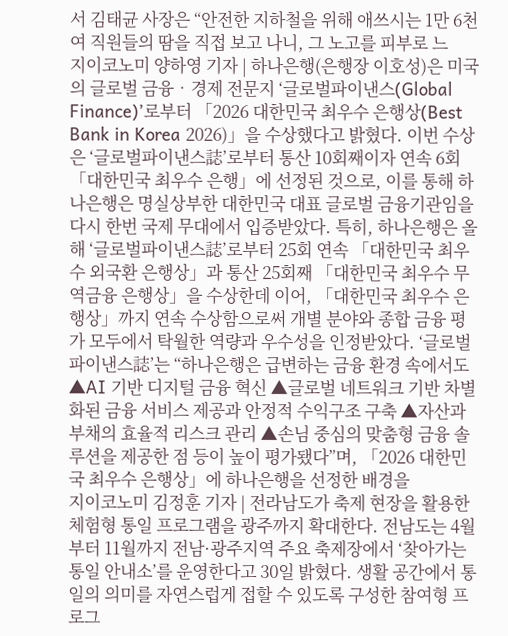서 김태균 사장은 “안전한 지하철을 위해 애쓰시는 1만 6천여 직원들의 땀을 직접 보고 나니, 그 노고를 피부로 느
지이코노미 양하영 기자 | 하나은행(은행장 이호성)은 미국의 글로벌 금융‧경제 전문지 ‘글로벌파이낸스(Global Finance)’로부터 「2026 대한민국 최우수 은행상(Best Bank in Korea 2026)」을 수상했다고 밝혔다. 이번 수상은 ‘글로벌파이낸스誌’로부터 통산 10회째이자 연속 6회 「대한민국 최우수 은행」에 선정된 것으로, 이를 통해 하나은행은 명실상부한 대한민국 대표 글로벌 금융기관임을 다시 한번 국제 무대에서 입증받았다. 특히, 하나은행은 올해 ‘글로벌파이낸스誌’로부터 25회 연속 「대한민국 최우수 외국환 은행상」과 통산 25회째 「대한민국 최우수 무역금융 은행상」을 수상한데 이어, 「대한민국 최우수 은행상」까지 연속 수상함으로써 개별 분야와 종합 금융 평가 모두에서 탁월한 역량과 우수성을 인정받았다. ‘글로벌파이낸스誌’는 “하나은행은 급변하는 금융 환경 속에서도 ▲AI 기반 디지털 금융 혁신 ▲글로벌 네트워크 기반 차별화된 금융 서비스 제공과 안정적 수익구조 구축 ▲자산과 부채의 효율적 리스크 관리 ▲손님 중심의 맞춤형 금융 솔루션을 제공한 점 등이 높이 평가됐다”며, 「2026 대한민국 최우수 은행상」에 하나은행을 선정한 배경을
지이코노미 김정훈 기자 | 전라남도가 축제 현장을 활용한 체험형 통일 프로그램을 광주까지 확대한다. 전남도는 4월부터 11월까지 전남·광주지역 주요 축제장에서 ‘찾아가는 통일 안내소’를 운영한다고 30일 밝혔다. 생활 공간에서 통일의 의미를 자연스럽게 접할 수 있도록 구성한 참여형 프로그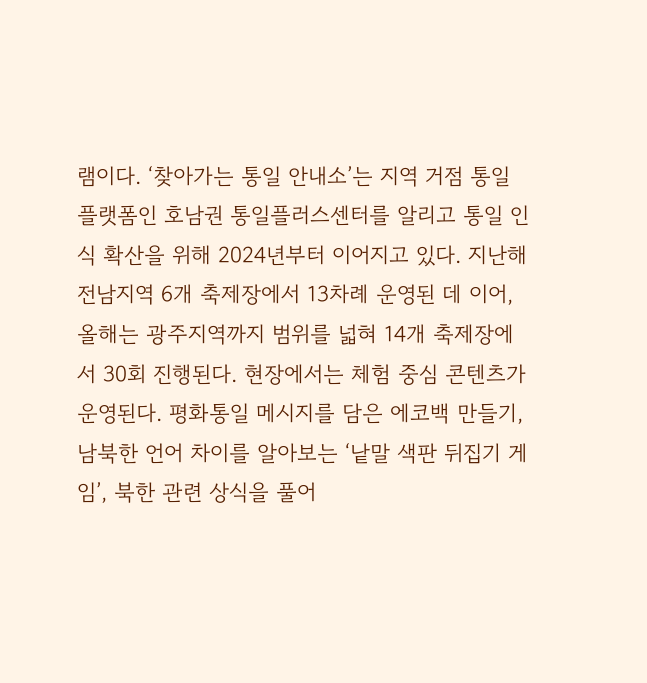램이다. ‘찾아가는 통일 안내소’는 지역 거점 통일 플랫폼인 호남권 통일플러스센터를 알리고 통일 인식 확산을 위해 2024년부터 이어지고 있다. 지난해 전남지역 6개 축제장에서 13차례 운영된 데 이어, 올해는 광주지역까지 범위를 넓혀 14개 축제장에서 30회 진행된다. 현장에서는 체험 중심 콘텐츠가 운영된다. 평화통일 메시지를 담은 에코백 만들기, 남북한 언어 차이를 알아보는 ‘낱말 색판 뒤집기 게임’, 북한 관련 상식을 풀어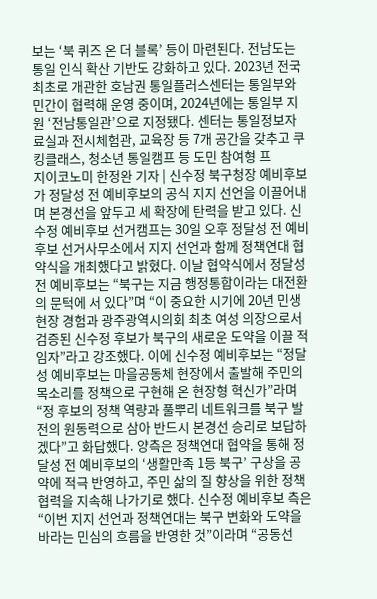보는 ‘북 퀴즈 온 더 블록’ 등이 마련된다. 전남도는 통일 인식 확산 기반도 강화하고 있다. 2023년 전국 최초로 개관한 호남권 통일플러스센터는 통일부와 민간이 협력해 운영 중이며, 2024년에는 통일부 지원 ‘전남통일관’으로 지정됐다. 센터는 통일정보자료실과 전시체험관, 교육장 등 7개 공간을 갖추고 쿠킹클래스, 청소년 통일캠프 등 도민 참여형 프
지이코노미 한정완 기자 | 신수정 북구청장 예비후보가 정달성 전 예비후보의 공식 지지 선언을 이끌어내며 본경선을 앞두고 세 확장에 탄력을 받고 있다. 신수정 예비후보 선거캠프는 30일 오후 정달성 전 예비후보 선거사무소에서 지지 선언과 함께 정책연대 협약식을 개최했다고 밝혔다. 이날 협약식에서 정달성 전 예비후보는 “북구는 지금 행정통합이라는 대전환의 문턱에 서 있다”며 “이 중요한 시기에 20년 민생 현장 경험과 광주광역시의회 최초 여성 의장으로서 검증된 신수정 후보가 북구의 새로운 도약을 이끌 적임자”라고 강조했다. 이에 신수정 예비후보는 “정달성 예비후보는 마을공동체 현장에서 출발해 주민의 목소리를 정책으로 구현해 온 현장형 혁신가”라며 “정 후보의 정책 역량과 풀뿌리 네트워크를 북구 발전의 원동력으로 삼아 반드시 본경선 승리로 보답하겠다”고 화답했다. 양측은 정책연대 협약을 통해 정달성 전 예비후보의 ‘생활만족 1등 북구’ 구상을 공약에 적극 반영하고, 주민 삶의 질 향상을 위한 정책 협력을 지속해 나가기로 했다. 신수정 예비후보 측은 “이번 지지 선언과 정책연대는 북구 변화와 도약을 바라는 민심의 흐름을 반영한 것”이라며 “공동선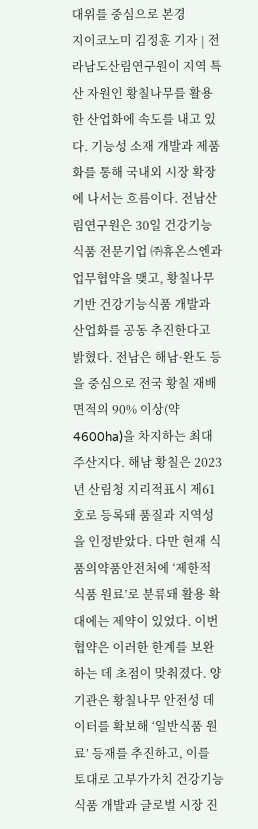대위를 중심으로 본경
지이코노미 김정훈 기자 | 전라남도산림연구원이 지역 특산 자원인 황칠나무를 활용한 산업화에 속도를 내고 있다. 기능성 소재 개발과 제품화를 통해 국내외 시장 확장에 나서는 흐름이다. 전남산림연구원은 30일 건강기능식품 전문기업 ㈜휴온스엔과 업무협약을 맺고, 황칠나무 기반 건강기능식품 개발과 산업화를 공동 추진한다고 밝혔다. 전남은 해남·완도 등을 중심으로 전국 황칠 재배면적의 90% 이상(약 4600ha)을 차지하는 최대 주산지다. 해남 황칠은 2023년 산림청 지리적표시 제61호로 등록돼 품질과 지역성을 인정받았다. 다만 현재 식품의약품안전처에 ‘제한적 식품 원료’로 분류돼 활용 확대에는 제약이 있었다. 이번 협약은 이러한 한계를 보완하는 데 초점이 맞춰졌다. 양 기관은 황칠나무 안전성 데이터를 확보해 ‘일반식품 원료’ 등재를 추진하고, 이를 토대로 고부가가치 건강기능식품 개발과 글로벌 시장 진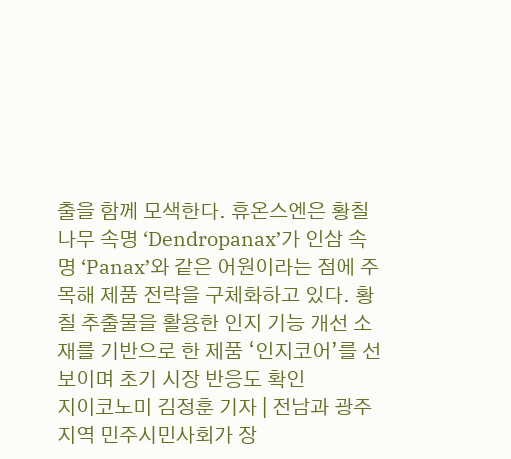출을 함께 모색한다. 휴온스엔은 황칠나무 속명 ‘Dendropanax’가 인삼 속명 ‘Panax’와 같은 어원이라는 점에 주목해 제품 전략을 구체화하고 있다. 황칠 추출물을 활용한 인지 기능 개선 소재를 기반으로 한 제품 ‘인지코어’를 선보이며 초기 시장 반응도 확인
지이코노미 김정훈 기자 | 전남과 광주 지역 민주시민사회가 장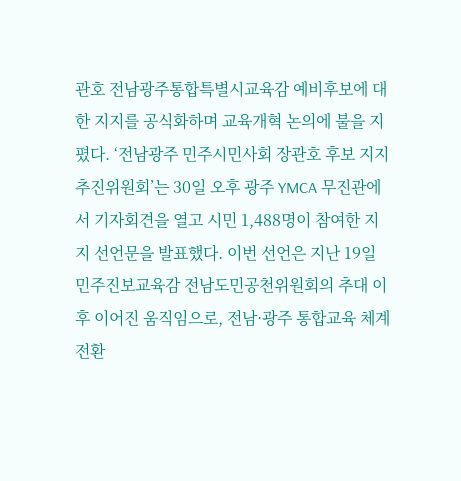관호 전남광주통합특별시교육감 예비후보에 대한 지지를 공식화하며 교육개혁 논의에 불을 지폈다. ‘전남광주 민주시민사회 장관호 후보 지지 추진위원회’는 30일 오후 광주 YMCA 무진관에서 기자회견을 열고 시민 1,488명이 참여한 지지 선언문을 발표했다. 이번 선언은 지난 19일 민주진보교육감 전남도민공천위원회의 추대 이후 이어진 움직임으로, 전남·광주 통합교육 체계 전환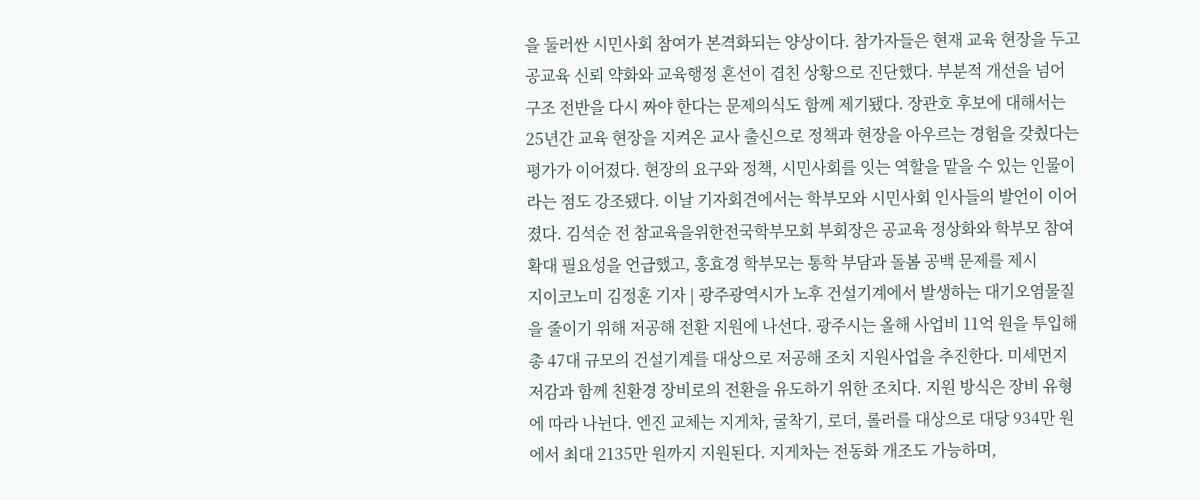을 둘러싼 시민사회 참여가 본격화되는 양상이다. 참가자들은 현재 교육 현장을 두고 공교육 신뢰 약화와 교육행정 혼선이 겹친 상황으로 진단했다. 부분적 개선을 넘어 구조 전반을 다시 짜야 한다는 문제의식도 함께 제기됐다. 장관호 후보에 대해서는 25년간 교육 현장을 지켜온 교사 출신으로 정책과 현장을 아우르는 경험을 갖췄다는 평가가 이어졌다. 현장의 요구와 정책, 시민사회를 잇는 역할을 맡을 수 있는 인물이라는 점도 강조됐다. 이날 기자회견에서는 학부모와 시민사회 인사들의 발언이 이어졌다. 김석순 전 참교육을위한전국학부모회 부회장은 공교육 정상화와 학부모 참여 확대 필요성을 언급했고, 홍효경 학부모는 통학 부담과 돌봄 공백 문제를 제시
지이코노미 김정훈 기자 | 광주광역시가 노후 건설기계에서 발생하는 대기오염물질을 줄이기 위해 저공해 전환 지원에 나선다. 광주시는 올해 사업비 11억 원을 투입해 총 47대 규모의 건설기계를 대상으로 저공해 조치 지원사업을 추진한다. 미세먼지 저감과 함께 친환경 장비로의 전환을 유도하기 위한 조치다. 지원 방식은 장비 유형에 따라 나뉜다. 엔진 교체는 지게차, 굴착기, 로더, 롤러를 대상으로 대당 934만 원에서 최대 2135만 원까지 지원된다. 지게차는 전동화 개조도 가능하며,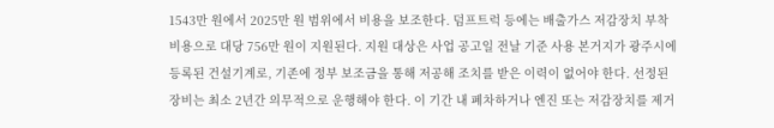1543만 원에서 2025만 원 범위에서 비용을 보조한다. 덤프트럭 등에는 배출가스 저감장치 부착 비용으로 대당 756만 원이 지원된다. 지원 대상은 사업 공고일 전날 기준 사용 본거지가 광주시에 등록된 건설기계로, 기존에 정부 보조금을 통해 저공해 조치를 받은 이력이 없어야 한다. 선정된 장비는 최소 2년간 의무적으로 운행해야 한다. 이 기간 내 폐차하거나 엔진 또는 저감장치를 제거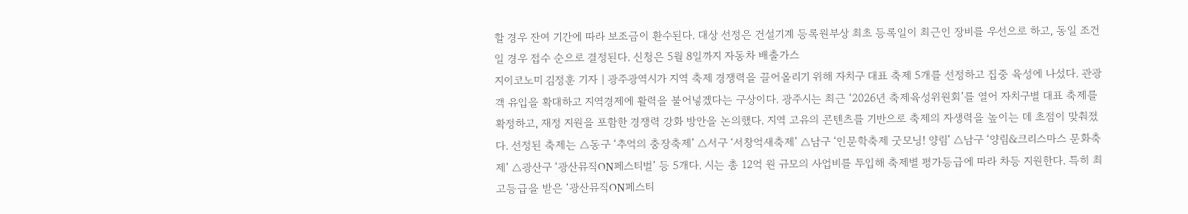할 경우 잔여 기간에 따라 보조금이 환수된다. 대상 선정은 건설기계 등록원부상 최초 등록일이 최근인 장비를 우선으로 하고, 동일 조건일 경우 접수 순으로 결정된다. 신청은 5월 8일까지 자동차 배출가스
지이코노미 김정훈 기자 | 광주광역시가 지역 축제 경쟁력을 끌어올리기 위해 자치구 대표 축제 5개를 선정하고 집중 육성에 나섰다. 관광객 유입을 확대하고 지역경제에 활력을 불어넣겠다는 구상이다. 광주시는 최근 ‘2026년 축제육성위원회’를 열어 자치구별 대표 축제를 확정하고, 재정 지원을 포함한 경쟁력 강화 방안을 논의했다. 지역 고유의 콘텐츠를 기반으로 축제의 자생력을 높이는 데 초점이 맞춰졌다. 선정된 축제는 △동구 ‘추억의 충장축제’ △서구 ‘서창억새축제’ △남구 ‘인문학축제 굿모닝! 양림’ △남구 ‘양림&크리스마스 문화축제’ △광산구 ‘광산뮤직ON페스티벌’ 등 5개다. 시는 총 12억 원 규모의 사업비를 투입해 축제별 평가등급에 따라 차등 지원한다. 특히 최고등급을 받은 ‘광산뮤직ON페스티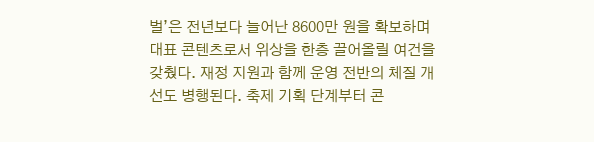벌’은 전년보다 늘어난 8600만 원을 확보하며 대표 콘텐츠로서 위상을 한층 끌어올릴 여건을 갖췄다. 재정 지원과 함께 운영 전반의 체질 개선도 병행된다. 축제 기획 단계부터 콘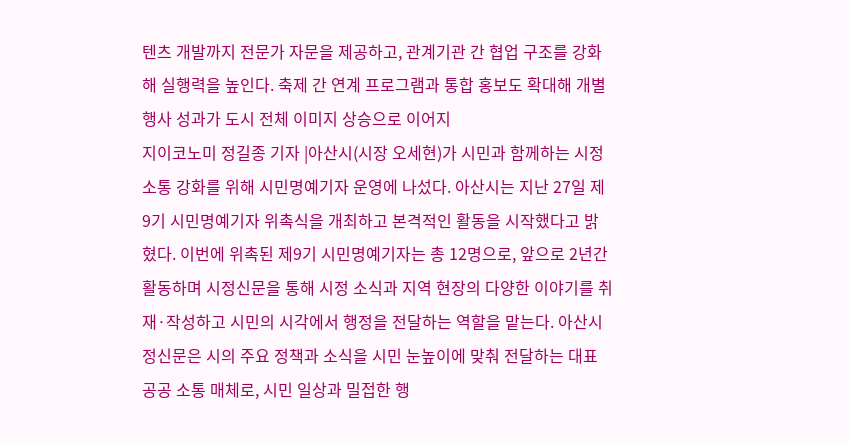텐츠 개발까지 전문가 자문을 제공하고, 관계기관 간 협업 구조를 강화해 실행력을 높인다. 축제 간 연계 프로그램과 통합 홍보도 확대해 개별 행사 성과가 도시 전체 이미지 상승으로 이어지
지이코노미 정길종 기자 |아산시(시장 오세현)가 시민과 함께하는 시정 소통 강화를 위해 시민명예기자 운영에 나섰다. 아산시는 지난 27일 제9기 시민명예기자 위촉식을 개최하고 본격적인 활동을 시작했다고 밝혔다. 이번에 위촉된 제9기 시민명예기자는 총 12명으로, 앞으로 2년간 활동하며 시정신문을 통해 시정 소식과 지역 현장의 다양한 이야기를 취재·작성하고 시민의 시각에서 행정을 전달하는 역할을 맡는다. 아산시정신문은 시의 주요 정책과 소식을 시민 눈높이에 맞춰 전달하는 대표 공공 소통 매체로, 시민 일상과 밀접한 행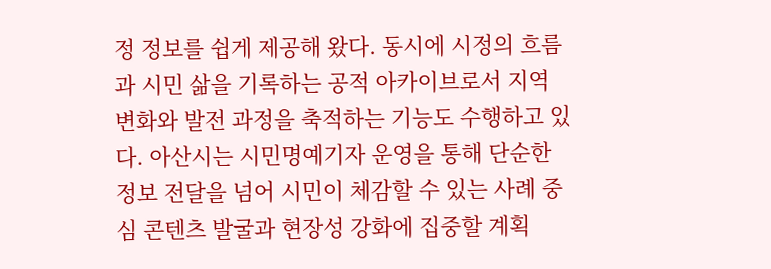정 정보를 쉽게 제공해 왔다. 동시에 시정의 흐름과 시민 삶을 기록하는 공적 아카이브로서 지역 변화와 발전 과정을 축적하는 기능도 수행하고 있다. 아산시는 시민명예기자 운영을 통해 단순한 정보 전달을 넘어 시민이 체감할 수 있는 사례 중심 콘텐츠 발굴과 현장성 강화에 집중할 계획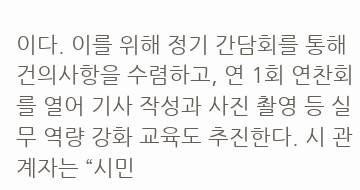이다. 이를 위해 정기 간담회를 통해 건의사항을 수렴하고, 연 1회 연찬회를 열어 기사 작성과 사진 촬영 등 실무 역량 강화 교육도 추진한다. 시 관계자는 “시민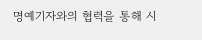명예기자와의 협력을 통해 시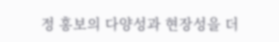정 홍보의 다양성과 현장성을 더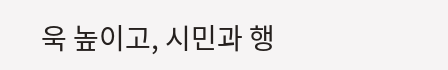욱 높이고, 시민과 행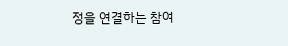정을 연결하는 참여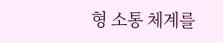형 소통 체계를